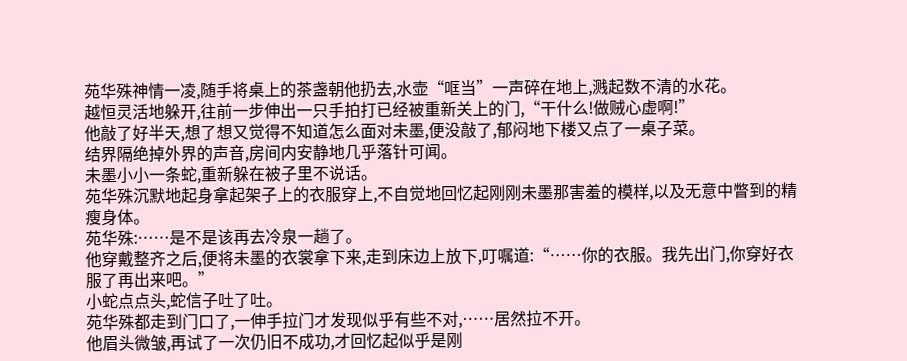苑华殊神情一凌,随手将桌上的茶盏朝他扔去,水壶“哐当”一声碎在地上,溅起数不清的水花。
越恒灵活地躲开,往前一步伸出一只手拍打已经被重新关上的门,“干什么!做贼心虚啊!”
他敲了好半天,想了想又觉得不知道怎么面对未墨,便没敲了,郁闷地下楼又点了一桌子菜。
结界隔绝掉外界的声音,房间内安静地几乎落针可闻。
未墨小小一条蛇,重新躲在被子里不说话。
苑华殊沉默地起身拿起架子上的衣服穿上,不自觉地回忆起刚刚未墨那害羞的模样,以及无意中瞥到的精瘦身体。
苑华殊:……是不是该再去冷泉一趟了。
他穿戴整齐之后,便将未墨的衣裳拿下来,走到床边上放下,叮嘱道:“……你的衣服。我先出门,你穿好衣服了再出来吧。”
小蛇点点头,蛇信子吐了吐。
苑华殊都走到门口了,一伸手拉门才发现似乎有些不对,……居然拉不开。
他眉头微皱,再试了一次仍旧不成功,才回忆起似乎是刚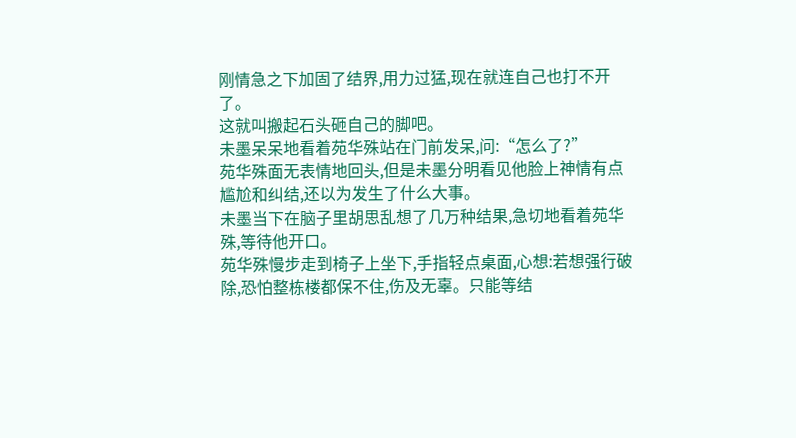刚情急之下加固了结界,用力过猛,现在就连自己也打不开了。
这就叫搬起石头砸自己的脚吧。
未墨呆呆地看着苑华殊站在门前发呆,问:“怎么了?”
苑华殊面无表情地回头,但是未墨分明看见他脸上神情有点尴尬和纠结,还以为发生了什么大事。
未墨当下在脑子里胡思乱想了几万种结果,急切地看着苑华殊,等待他开口。
苑华殊慢步走到椅子上坐下,手指轻点桌面,心想:若想强行破除,恐怕整栋楼都保不住,伤及无辜。只能等结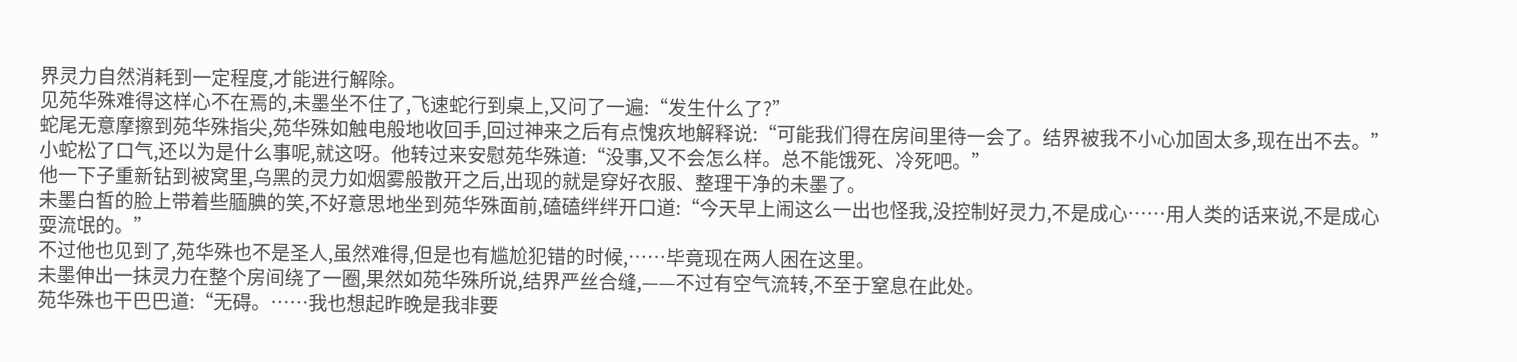界灵力自然消耗到一定程度,才能进行解除。
见苑华殊难得这样心不在焉的,未墨坐不住了,飞速蛇行到桌上,又问了一遍:“发生什么了?”
蛇尾无意摩擦到苑华殊指尖,苑华殊如触电般地收回手,回过神来之后有点愧疚地解释说:“可能我们得在房间里待一会了。结界被我不小心加固太多,现在出不去。”
小蛇松了口气,还以为是什么事呢,就这呀。他转过来安慰苑华殊道:“没事,又不会怎么样。总不能饿死、冷死吧。”
他一下子重新钻到被窝里,乌黑的灵力如烟雾般散开之后,出现的就是穿好衣服、整理干净的未墨了。
未墨白皙的脸上带着些腼腆的笑,不好意思地坐到苑华殊面前,磕磕绊绊开口道:“今天早上闹这么一出也怪我,没控制好灵力,不是成心……用人类的话来说,不是成心耍流氓的。”
不过他也见到了,苑华殊也不是圣人,虽然难得,但是也有尴尬犯错的时候,……毕竟现在两人困在这里。
未墨伸出一抹灵力在整个房间绕了一圈,果然如苑华殊所说,结界严丝合缝,——不过有空气流转,不至于窒息在此处。
苑华殊也干巴巴道:“无碍。……我也想起昨晚是我非要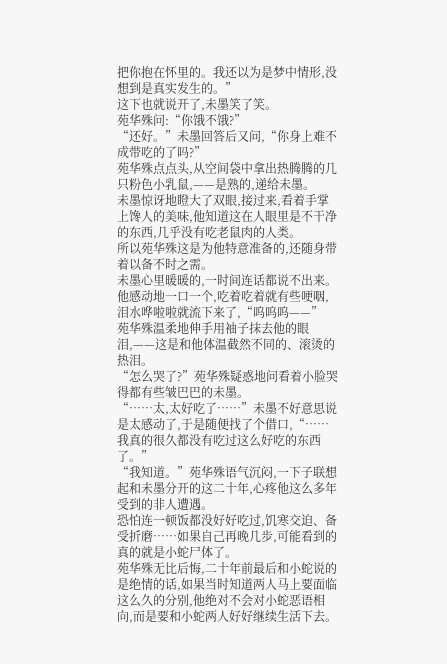把你抱在怀里的。我还以为是梦中情形,没想到是真实发生的。”
这下也就说开了,未墨笑了笑。
苑华殊问:“你饿不饿?”
“还好。”未墨回答后又问,“你身上难不成带吃的了吗?”
苑华殊点点头,从空间袋中拿出热腾腾的几只粉色小乳鼠,——是熟的,递给未墨。
未墨惊讶地瞪大了双眼,接过来,看着手掌上馋人的美味,他知道这在人眼里是不干净的东西,几乎没有吃老鼠肉的人类。
所以苑华殊这是为他特意准备的,还随身带着以备不时之需。
未墨心里暖暖的,一时间连话都说不出来。
他感动地一口一个,吃着吃着就有些哽咽,泪水哗啦啦就流下来了,“呜呜呜——”
苑华殊温柔地伸手用袖子抹去他的眼泪,——这是和他体温截然不同的、滚烫的热泪。
“怎么哭了?”苑华殊疑惑地问看着小脸哭得都有些皱巴巴的未墨。
“……太,太好吃了……”未墨不好意思说是太感动了,于是随便找了个借口,“……我真的很久都没有吃过这么好吃的东西了。”
“我知道。”苑华殊语气沉闷,一下子联想起和未墨分开的这二十年,心疼他这么多年受到的非人遭遇。
恐怕连一顿饭都没好好吃过,饥寒交迫、备受折磨……如果自己再晚几步,可能看到的真的就是小蛇尸体了。
苑华殊无比后悔,二十年前最后和小蛇说的是绝情的话,如果当时知道两人马上要面临这么久的分别,他绝对不会对小蛇恶语相向,而是要和小蛇两人好好继续生活下去。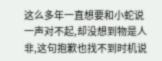这么多年一直想要和小蛇说一声对不起,却没想到物是人非,这句抱歉也找不到时机说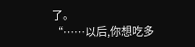了。
“……以后,你想吃多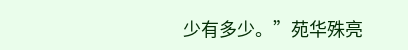少有多少。”苑华殊亮